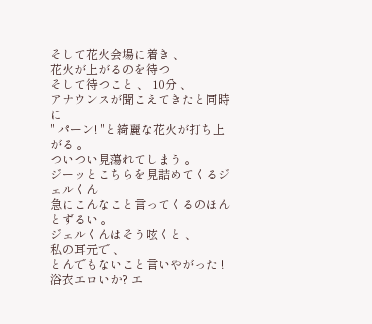そして花火会場に着き 、
花火が上がるのを待つ
そして待つこと 、 10分 、
アナウンスが聞こえてきたと同時に
" パーン! "と綺麗な花火が打ち上がる 。
ついつい見蕩れてしまう 。
ジーッとこちらを見詰めてくるジェルくん
急にこんなこと言ってくるのほんとずるい 。
ジェルくんはそう呟くと 、
私の耳元で 、
とんでもないこと言いやがった !
浴衣エロいか? エ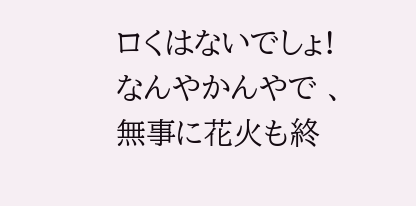ロくはないでしょ!
なんやかんやで 、 無事に花火も終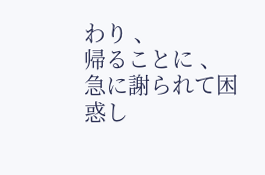わり 、
帰ることに 、
急に謝られて困惑し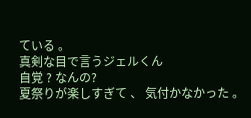ている 。
真剣な目で言うジェルくん
自覚 ? なんの?
夏祭りが楽しすぎて 、 気付かなかった 。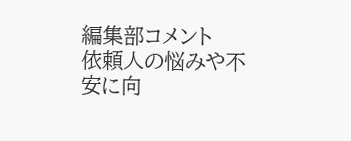編集部コメント
依頼人の悩みや不安に向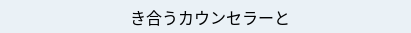き合うカウンセラーと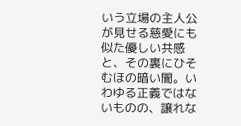いう立場の主人公が見せる慈愛にも似た優しい共感と、その裏にひそむほの暗い闇。いわゆる正義ではないものの、譲れな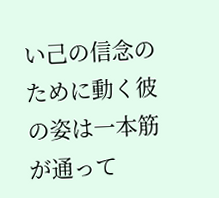い己の信念のために動く彼の姿は一本筋が通って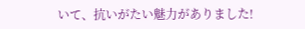いて、抗いがたい魅力がありました!